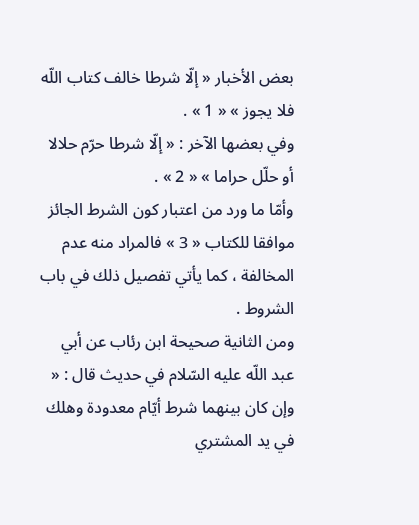بعض الأخبار « إلّا شرطا خالف كتاب اللّه فلا يجوز » « 1 » .
وفي بعضها الآخر : « إلّا شرطا حرّم حلالا أو حلّل حراما » « 2 » .
وأمّا ما ورد من اعتبار كون الشرط الجائز موافقا للكتاب « 3 » فالمراد منه عدم المخالفة ، كما يأتي تفصيل ذلك في باب الشروط .
ومن الثانية صحيحة ابن رئاب عن أبي عبد اللّه عليه السّلام في حديث قال : « وإن كان بينهما شرط أيّام معدودة وهلك في يد المشتري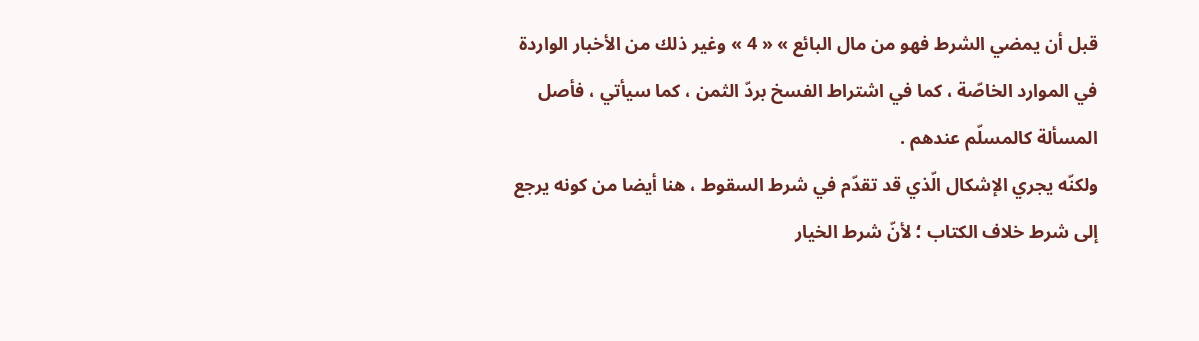قبل أن يمضي الشرط فهو من مال البائع » « 4 » وغير ذلك من الأخبار الواردة في الموارد الخاصّة ، كما في اشتراط الفسخ بردّ الثمن ، كما سيأتي ، فأصل المسألة كالمسلّم عندهم .
ولكنّه يجري الإشكال الّذي قد تقدّم في شرط السقوط ، هنا أيضا من كونه يرجع إلى شرط خلاف الكتاب ؛ لأنّ شرط الخيار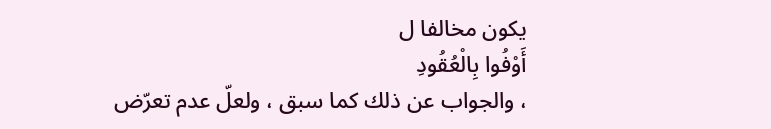يكون مخالفا ل
أَوْفُوا بِالْعُقُودِ
، والجواب عن ذلك كما سبق ، ولعلّ عدم تعرّض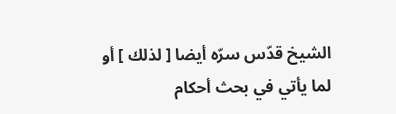الشيخ قدّس سرّه أيضا [ لذلك ] أو لما يأتي في بحث أحكام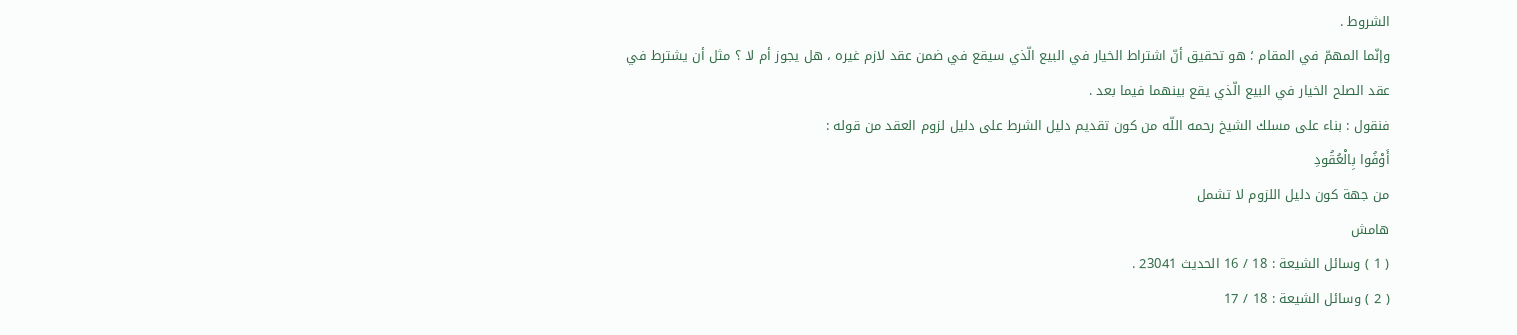الشروط .
وإنّما المهمّ في المقام ؛ هو تحقيق أنّ اشتراط الخيار في البيع الّذي سيقع في ضمن عقد لازم غيره ، هل يجوز أم لا ؟ مثل أن يشترط في عقد الصلح الخيار في البيع الّذي يقع بينهما فيما بعد .
فنقول : بناء على مسلك الشيخ رحمه اللّه من كون تقديم دليل الشرط على دليل لزوم العقد من قوله :
أَوْفُوا بِالْعُقُودِ
من جهة كون دليل اللزوم لا تشمل
هامش
( 1 ) وسائل الشيعة : 18 / 16 الحديث 23041 .
( 2 ) وسائل الشيعة : 18 / 17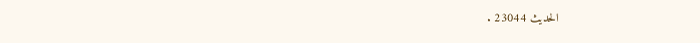الحديث 23044 .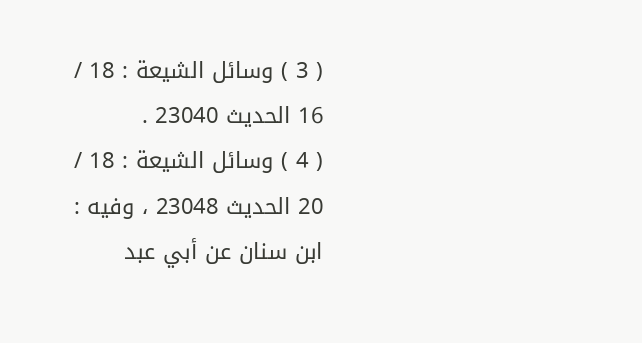( 3 ) وسائل الشيعة : 18 / 16 الحديث 23040 .
( 4 ) وسائل الشيعة : 18 / 20 الحديث 23048 ، وفيه : ابن سنان عن أبي عبد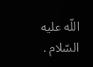اللّه عليه السّلام .